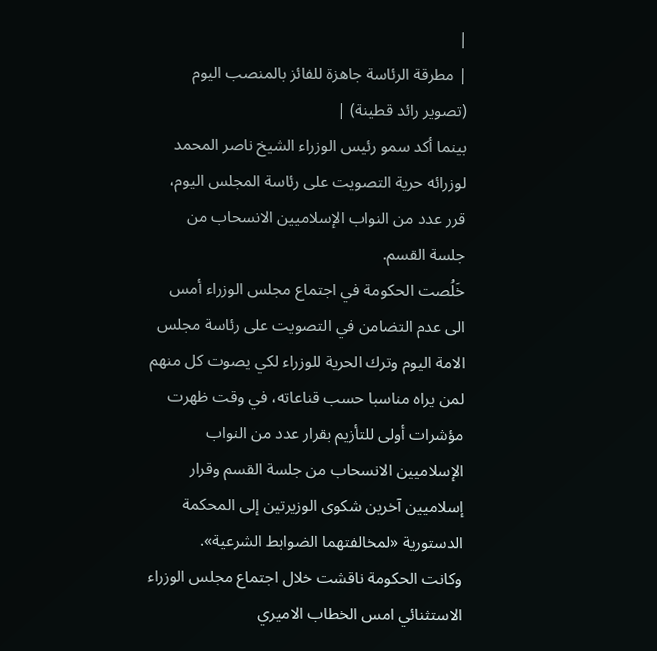|
| مطرقة الرئاسة جاهزة للفائز بالمنصب اليوم (تصوير رائد قطينة) |
بينما أكد سمو رئيس الوزراء الشيخ ناصر المحمد لوزرائه حرية التصويت على رئاسة المجلس اليوم، قرر عدد من النواب الإسلاميين الانسحاب من جلسة القسم.
خَلُصت الحكومة في اجتماع مجلس الوزراء أمس الى عدم التضامن في التصويت على رئاسة مجلس الامة اليوم وترك الحرية للوزراء لكي يصوت كل منهم لمن يراه مناسبا حسب قناعاته، في وقت ظهرت مؤشرات أولى للتأزيم بقرار عدد من النواب الإسلاميين الانسحاب من جلسة القسم وقرار إسلاميين آخرين شكوى الوزيرتين إلى المحكمة الدستورية «لمخالفتهما الضوابط الشرعية».
وكانت الحكومة ناقشت خلال اجتماع مجلس الوزراء الاستثنائي امس الخطاب الاميري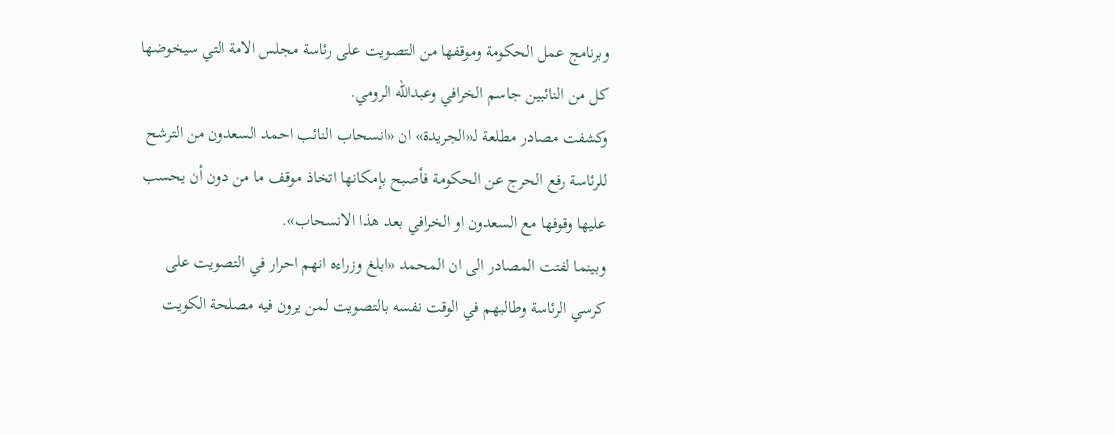وبرنامج عمل الحكومة وموقفها من التصويت على رئاسة مجلس الامة التي سيخوضها كل من النائبين جاسم الخرافي وعبدالله الرومي.
وكشفت مصادر مطلعة لـ«الجريدة» ان «انسحاب النائب احمد السعدون من الترشح للرئاسة رفع الحرج عن الحكومة فأصبح بإمكانها اتخاذ موقف ما من دون أن يحسب عليها وقوفها مع السعدون او الخرافي بعد هذا الانسحاب».
وبينما لفتت المصادر الى ان المحمد «ابلغ وزراءه انهم احرار في التصويت على كرسي الرئاسة وطالبهم في الوقت نفسه بالتصويت لمن يرون فيه مصلحة الكويت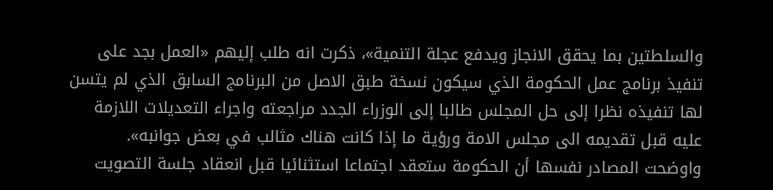والسلطتين بما يحقق الانجاز ويدفع عجلة التنمية»، ذكرت انه طلب إليهم «العمل بجد على تنفيذ برنامج عمل الحكومة الذي سيكون نسخة طبق الاصل من البرنامج السابق الذي لم يتسن لها تنفيذه نظرا إلى حل المجلس طالبا إلى الوزراء الجدد مراجعته واجراء التعديلات اللازمة عليه قبل تقديمه الى مجلس الامة ورؤية ما إذا كانت هناك مثالب في بعض جوانبه».
واوضحت المصادر نفسها أن الحكومة ستعقد اجتماعا استثنائيا قبل انعقاد جلسة التصويت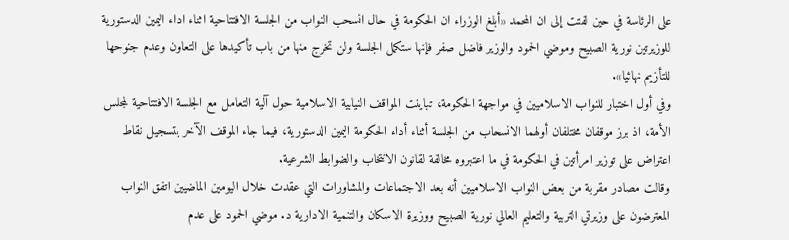على الرئاسة في حين لفتت إلى ان المحمد «أبلغ الوزراء ان الحكومة في حال انسحب النواب من الجلسة الافتتاحية اثناء اداء اليمين الدستورية للوزيرتين نورية الصبيح وموضي الحمود والوزير فاضل صفر فإنها ستكمل الجلسة ولن تخرج منها من باب تأكيدها على التعاون وعدم جنوحها للتأزيم نهائيا».
وفي أول اختبار للنواب الاسلاميين في مواجهة الحكومة، تباينت المواقف النيابية الاسلامية حول آلية التعامل مع الجلسة الافتتاحية لمجلس الأمة، اذ برز موقفان مختلفان أولهما الانسحاب من الجلسة أثناء أداء الحكومة اليمين الدستورية، فيما جاء الموقف الآخر بتسجيل نقاط اعتراض على توزير امرأتين في الحكومة في ما اعتبروه مخالفة لقانون الانتخاب والضوابط الشرعية.
وقالت مصادر مقربة من بعض النواب الاسلاميين أنه بعد الاجتماعات والمشاورات التي عقدت خلال اليومين الماضيين اتفق النواب المعترضون على وزيرتي التربية والتعليم العالي نورية الصبيح ووزيرة الاسكان والتنمية الادارية د. موضي الحمود على عدم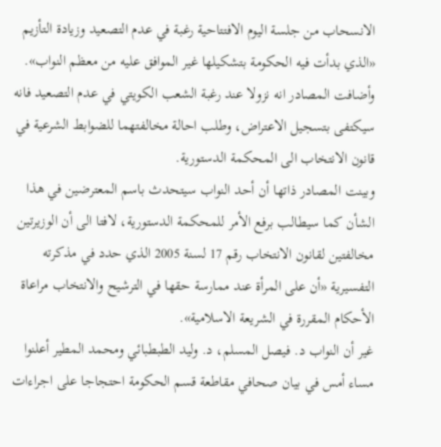الانسحاب من جلسة اليوم الافتتاحية رغبة في عدم التصعيد وزيادة التأزيم «الذي بدأت فيه الحكومة بتشكيلها غير الموافق عليه من معظم النواب».
وأضافت المصادر انه نزولا عند رغبة الشعب الكويتي في عدم التصعيد فانه سيكتفى بتسجيل الاعتراض، وطلب احالة مخالفتهما للضوابط الشرعية في قانون الانتخاب الى المحكمة الدستورية.
وبينت المصادر ذاتها أن أحد النواب سيتحدث باسم المعترضين في هذا الشأن كما سيطالب برفع الأمر للمحكمة الدستورية، لافتا الى أن الوزيرتين مخالفتين لقانون الانتخاب رقم 17 لسنة 2005 الذي حدد في مذكرته التفسيرية «أن على المرأة عند ممارسة حقها في الترشيح والانتخاب مراعاة الأحكام المقررة في الشريعة الاسلامية».
غير أن النواب د. فيصل المسلم، د. وليد الطبطبائي ومحمد المطير أعلنوا مساء أمس في بيان صحافي مقاطعة قسم الحكومة احتجاجا على اجراءات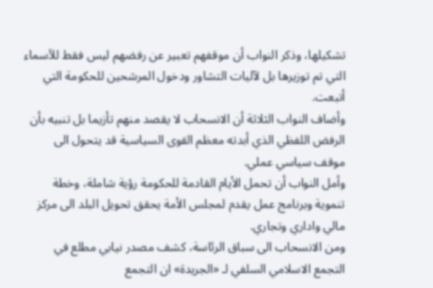تشكيلها، وذكر النواب أن موقفهم تعبير عن رفضهم ليس فقط للأسماء التي تم توزيرها بل لآليات التشاور ودخول المرشحين للحكومة التي أتبعت.
وأضاف النواب الثلاثة أن الانسحاب لا يقصد منهم تأزيما بل تنبيه بأن الرفض اللفظي الذي أبدته معظم القوى السياسية قد يتحول الى موقف سياسي عملي.
وأمل النواب أن تحمل الأيام القادمة للحكومة رؤية شاملة، وخطة تنموية وبرنامج عمل يقدم لمجلس الأمة يحقق تحويل البلد الى مركز مالي واداري وتجاري.
ومن الانسحاب الى سباق الرئاسة، كشف مصدر نيابي مطلع في التجمع الاسلامي السلفي لـ «الجريدة» ان التجمع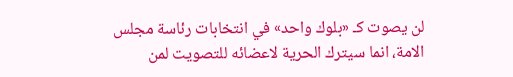لن يصوت كـ «بلوك واحد» في انتخابات رئاسة مجلس الامة، انما سيترك الحرية لاعضائه للتصويت لمن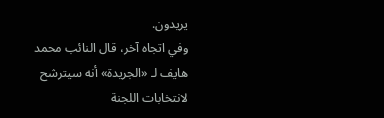يريدون.
وفي اتجاه آخر، قال النائب محمد هايف لـ «الجريدة» أنه سيترشح لانتخابات اللجنة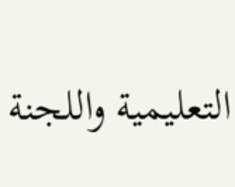التعليمية واللجنة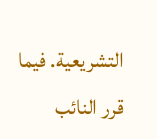التشريعية. فيما قرر النائب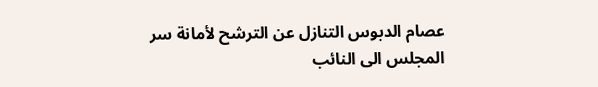عصام الدبوس التنازل عن الترشح لأمانة سر المجلس الى النائب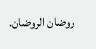روضان الروضان.